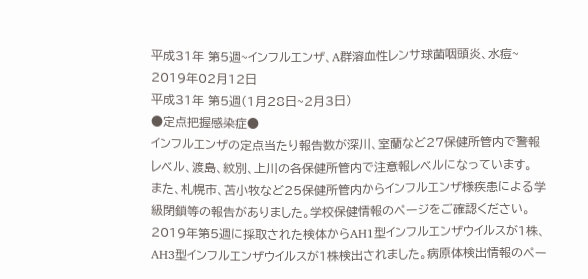平成31年 第5週~インフルエンザ、A群溶血性レンサ球菌咽頭炎、水痘~
2019年02月12日
平成31年 第5週(1月28日~2月3日)
●定点把握感染症●
インフルエンザの定点当たり報告数が深川、室蘭など27保健所管内で警報レベル、渡島、紋別、上川の各保健所管内で注意報レベルになっています。
また、札幌市、苫小牧など25保健所管内からインフルエンザ様疾患による学級閉鎖等の報告がありました。学校保健情報のページをご確認ください。
2019年第5週に採取された検体からAH1型インフルエンザウイルスが1株、AH3型インフルエンザウイルスが1株検出されました。病原体検出情報のペー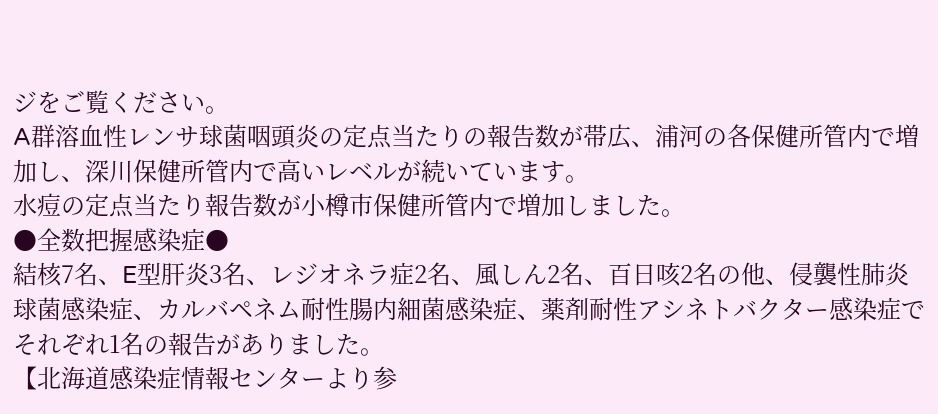ジをご覧ください。
A群溶血性レンサ球菌咽頭炎の定点当たりの報告数が帯広、浦河の各保健所管内で増加し、深川保健所管内で高いレベルが続いています。
水痘の定点当たり報告数が小樽市保健所管内で増加しました。
●全数把握感染症●
結核7名、E型肝炎3名、レジオネラ症2名、風しん2名、百日咳2名の他、侵襲性肺炎球菌感染症、カルバペネム耐性腸内細菌感染症、薬剤耐性アシネトバクター感染症でそれぞれ1名の報告がありました。
【北海道感染症情報センターより参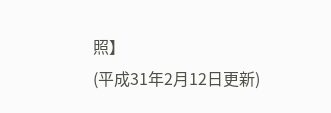照】
(平成31年2月12日更新)